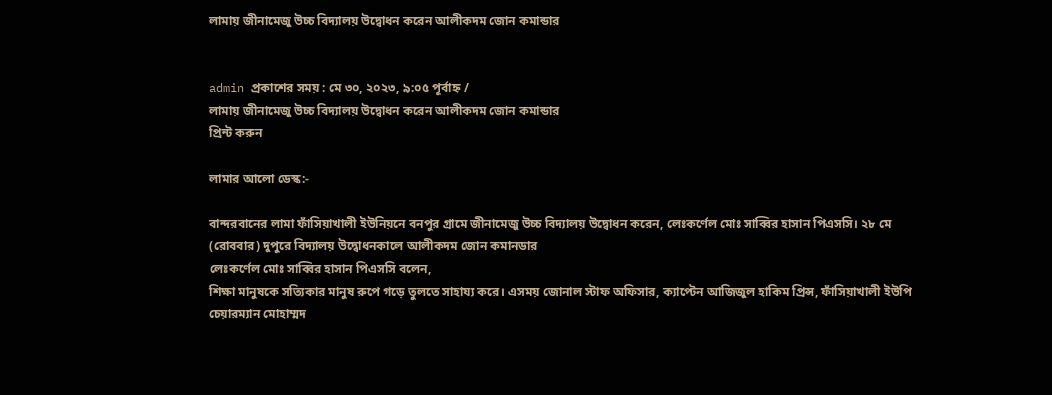লামায় জীনামেজু উচ্চ বিদ্যালয় উদ্বোধন করেন আলীকদম জোন কমান্ডার


admin প্রকাশের সময় : মে ৩০, ২০২৩, ৯:০৫ পূর্বাহ্ন /
লামায় জীনামেজু উচ্চ বিদ্যালয় উদ্বোধন করেন আলীকদম জোন কমান্ডার
প্রিন্ট করুন

লামার আলো ডেস্ক:-

বান্দরবানের লামা ফাঁসিয়াখালী ইউনিয়নে বনপুর গ্রামে জীনামেজু উচ্চ বিদ্যালয় উদ্বোধন করেন, লেঃকর্ণেল মোঃ সাব্বির হাসান পিএসসি। ২৮ মে (রোববার) দুপুরে বিদ্যালয় উদ্বোধনকালে আলীকদম জোন কমানডার
লেঃকর্ণেল মোঃ সাব্বির হাসান পিএসসি বলেন,
শিক্ষা মানুষকে সত্যিকার মানুষ রুপে গড়ে তুলতে সাহায্য করে। এসময় জোনাল স্টাফ অফিসার, ক্যাপ্টেন আজিজুল হাকিম প্রিন্স, ফাঁসিয়াখালী ইউপি চেয়ারম্যান মোহাম্মদ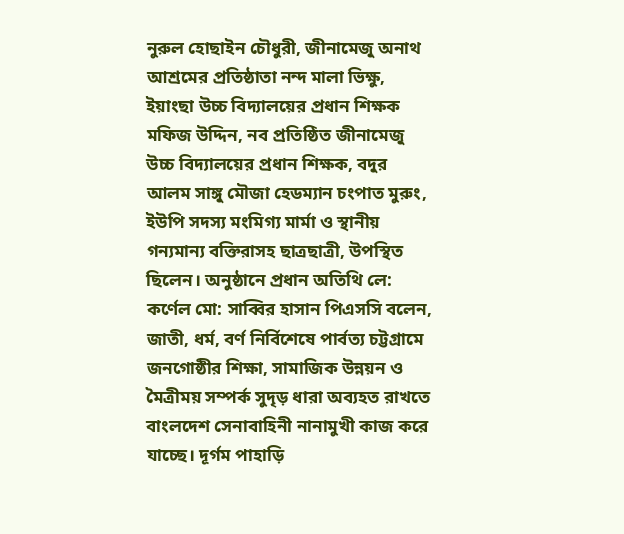নুরুল হোছাইন চৌধুরী, জীনামেজু অনাথ আশ্রমের প্রতিষ্ঠাতা নন্দ মালা ভিক্ষু, ইয়াংছা উচ্চ বিদ্যালয়ের প্রধান শিক্ষক মফিজ উদ্দিন, নব প্রতিষ্ঠিত জীনামেজু উচ্চ বিদ্যালয়ের প্রধান শিক্ষক, বদুর আলম সাঙ্গু মৌজা হেডম্যান চংপাত মুরুং, ইউপি সদস্য মংমিগ্য মার্মা ও স্থানীয় গন্যমান্য বক্তিরাসহ ছাত্রছাত্রী, উপস্থিত ছিলেন। অনুষ্ঠানে প্রধান অতিথি লে: কর্ণেল মো: সাব্বির হাসান পিএসসি বলেন, জাতী, ধর্ম, বর্ণ নির্বিশেষে পার্বত্য চট্টগ্রামে জনগোষ্ঠীর শিক্ষা, সামাজিক উন্নয়ন ও মৈত্রীময় সম্পর্ক সুদৃড় ধারা অব্যহত রাখতে বাংলদেশ সেনাবাহিনী নানামুখী কাজ করে যাচ্ছে। দূর্গম পাহাড়ি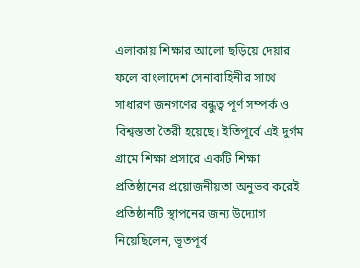এলাকায় শিক্ষার আলো ছড়িয়ে দেয়ার ফলে বাংলাদেশ সেনাবাহিনীর সাথে সাধারণ জনগণের বন্ধুত্ব পূর্ণ সম্পর্ক ও বিশ্বস্ততা তৈরী হয়েছে। ইতিপূর্বে এই দুর্গম গ্রামে শিক্ষা প্রসারে একটি শিক্ষা প্রতিষ্ঠানের প্রয়োজনীয়তা অনুভব করেই প্রতিষ্ঠানটি স্থাপনের জন্য উদ্যোগ নিয়েছিলেন, ভূতপূর্ব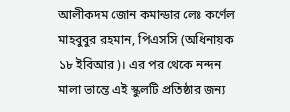আলীকদম জোন কমান্ডার লেঃ কর্ণেল মাহবুবুর রহমান, পিএসসি (অধিনায়ক ১৮ ইবিআর)। এর পর থেকে নন্দন মালা ভান্তে এই স্কুলটি প্রতিষ্ঠার জন্য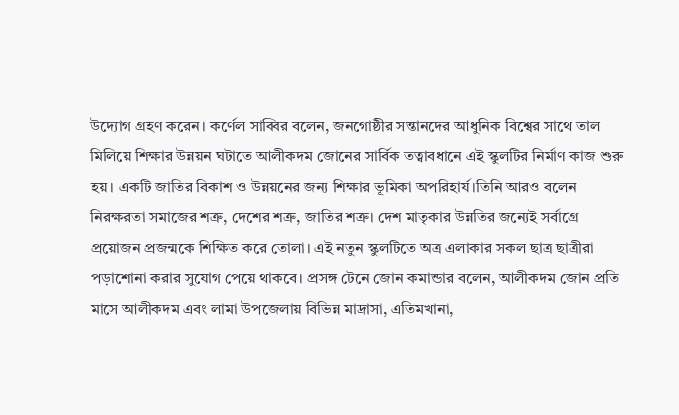উদ্যোগ গ্রহণ করেন। কর্ণেল সাব্বির বলেন, জনগোষ্ঠীর সন্তানদের আধুনিক বিশ্বের সাথে তাল মিলিয়ে শিক্ষার উন্নয়ন ঘটাতে আলীকদম জোনের সার্বিক তত্বাবধানে এই স্কুলটির নির্মাণ কাজ শুরু হয়। একটি জাতির বিকাশ ও উন্নয়নের জন্য শিক্ষার ভূমিকা অপরিহার্য।তিনি আরও বলেন নিরক্ষরতা সমাজের শত্রু, দেশের শত্রু, জাতির শত্রু। দেশ মাতৃকার উন্নতির জন্যেই সর্বাগ্রে প্রয়োজন প্রজন্মকে শিক্ষিত করে তোলা। এই নতুন স্কুলটিতে অত্র এলাকার সকল ছাত্র ছাত্রীরা পড়াশোনা করার সুযোগ পেয়ে থাকবে। প্রসঙ্গ টেনে জোন কমান্ডার বলেন, আলীকদম জোন প্রতি মাসে আলীকদম এবং লামা উপজেলায় বিভিন্ন মাদ্রাসা, এতিমখানা,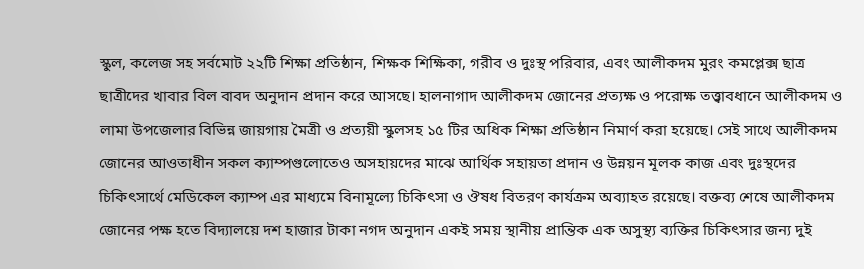স্কুল, কলেজ সহ সর্বমোট ২২টি শিক্ষা প্রতিষ্ঠান, শিক্ষক শিক্ষিকা, গরীব ও দুঃস্থ পরিবার, এবং আলীকদম মুরং কমপ্লেক্স ছাত্র ছাত্রীদের খাবার বিল বাবদ অনুদান প্রদান করে আসছে। হালনাগাদ আলীকদম জোনের প্রত্যক্ষ ও পরোক্ষ তত্ত্বাবধানে আলীকদম ও লামা উপজেলার বিভিন্ন জায়গায় মৈত্রী ও প্রত্যয়ী স্কুলসহ ১৫ টির অধিক শিক্ষা প্রতিষ্ঠান নিমার্ণ করা হয়েছে। সেই সাথে আলীকদম জোনের আওতাধীন সকল ক্যাম্পগুলোতেও অসহায়দের মাঝে আর্থিক সহায়তা প্রদান ও উন্নয়ন মূলক কাজ এবং দুঃস্থদের চিকিৎসার্থে মেডিকেল ক্যাম্প এর মাধ্যমে বিনামূল্যে চিকিৎসা ও ঔষধ বিতরণ কার্যক্রম অব্যাহত রয়েছে। বক্তব্য শেষে আলীকদম জোনের পক্ষ হতে বিদ্যালয়ে দশ হাজার টাকা নগদ অনুদান একই সময় স্থানীয় প্রান্তিক এক অসুস্থ্য ব্যক্তির চিকিৎসার জন্য দুই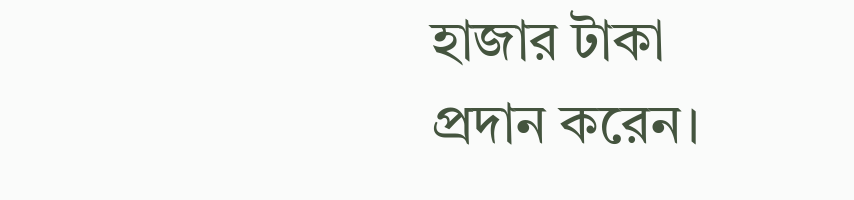হাজার টাকা প্রদান করেন।